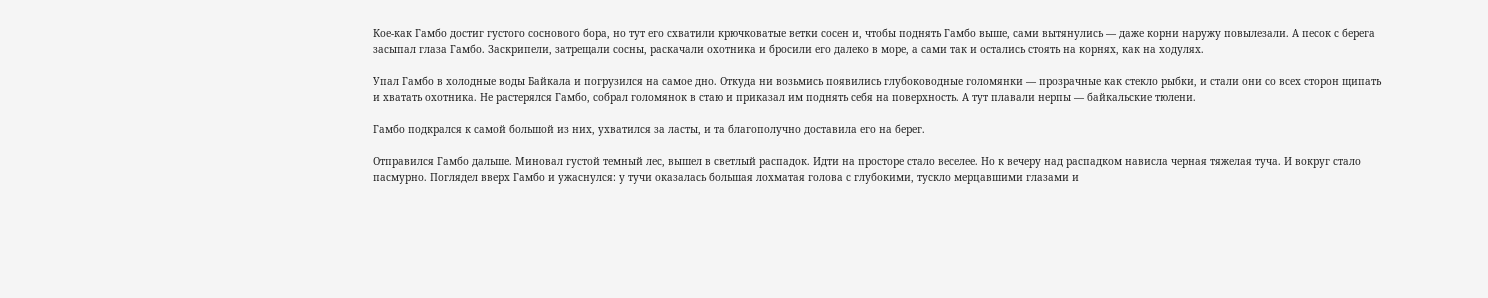Кое-как Гамбо достиг густого соснового бора, но тут его схватили крючковатые ветки сосен и, чтобы поднять Гамбо выше, сами вытянулись — даже корни наружу повылезали. А песок с берега засыпал глаза Гамбо. Заскрипели, затрещали сосны, раскачали охотника и бросили его далеко в море, а сами так и остались стоять на корнях, как на ходулях.

Упал Гамбо в холодные воды Байкала и погрузился на самое дно. Откуда ни возьмись появились глубоководные голомянки — прозрачные как стекло рыбки, и стали они со всех сторон щипать и хватать охотника. Не растерялся Гамбо, собрал голомянок в стаю и приказал им поднять себя на поверхность. А тут плавали нерпы — байкальские тюлени.

Гамбо подкрался к самой большой из них, ухватился за ласты, и та благополучно доставила его на берег.

Отправился Гамбо дальше. Миновал густой темный лес, вышел в светлый распадок. Идти на просторе стало веселее. Но к вечеру над распадком нависла черная тяжелая туча. И вокруг стало пасмурно. Поглядел вверх Гамбо и ужаснулся: у тучи оказалась большая лохматая голова с глубокими, тускло мерцавшими глазами и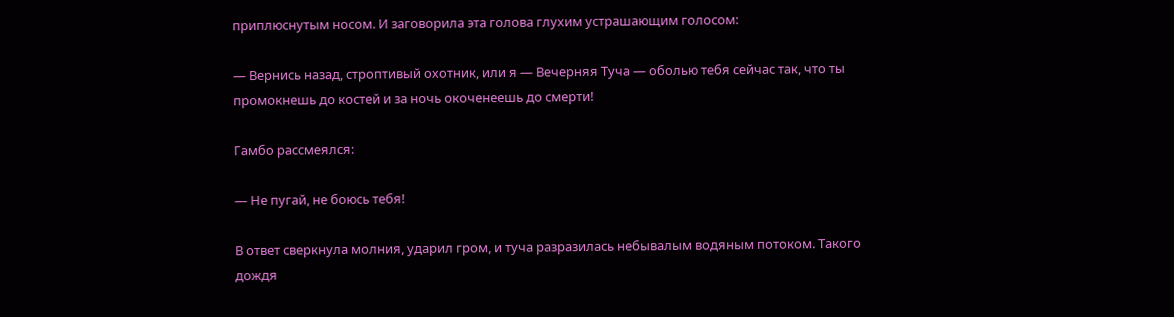приплюснутым носом. И заговорила эта голова глухим устрашающим голосом:

— Вернись назад, строптивый охотник, или я — Вечерняя Туча — оболью тебя сейчас так, что ты промокнешь до костей и за ночь окоченеешь до смерти!

Гамбо рассмеялся:

— Не пугай, не боюсь тебя!

В ответ сверкнула молния, ударил гром, и туча разразилась небывалым водяным потоком. Такого дождя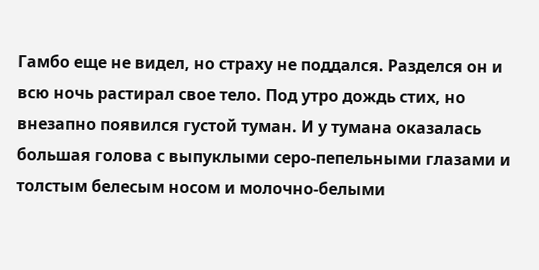Гамбо еще не видел, но страху не поддался. Разделся он и всю ночь растирал свое тело. Под утро дождь стих, но внезапно появился густой туман. И у тумана оказалась большая голова с выпуклыми серо-пепельными глазами и толстым белесым носом и молочно-белыми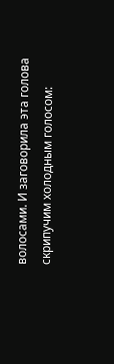волосами. И заговорила эта голова скрипучим холодным голосом: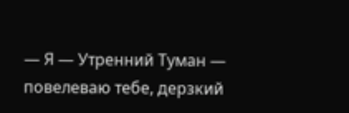— Я — Утренний Туман — повелеваю тебе, дерзкий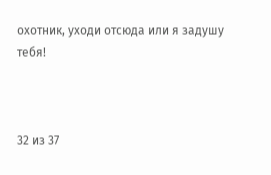охотник, уходи отсюда или я задушу тебя!



32 из 37